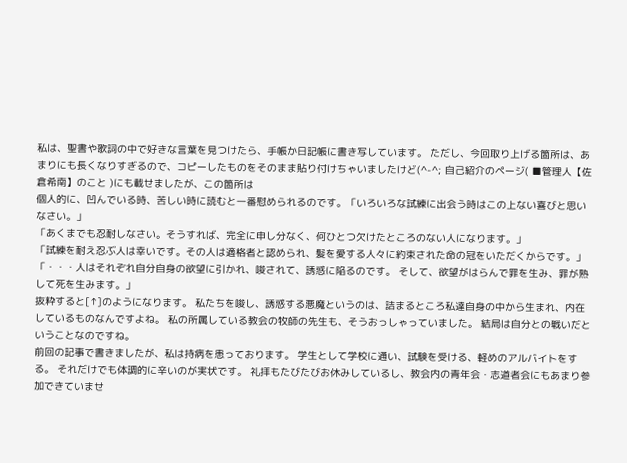私は、聖書や歌詞の中で好きな言葉を見つけたら、手帳か日記帳に書き写しています。 ただし、今回取り上げる箇所は、あまりにも長くなりすぎるので、コピーしたものをそのまま貼り付けちゃいましたけど(^-^; 自己紹介のページ( ■管理人【佐倉希南】のこと )にも載せましたが、この箇所は
個人的に、凹んでいる時、苦しい時に読むと一番慰められるのです。「いろいろな試練に出会う時はこの上ない喜びと思いなさい。」
「あくまでも忍耐しなさい。そうすれば、完全に申し分なく、何ひとつ欠けたところのない人になります。」
「試練を耐え忍ぶ人は幸いです。その人は適格者と認められ、髪を愛する人々に約束された命の冠をいただくからです。」
「・・・人はそれぞれ自分自身の欲望に引かれ、唆されて、誘惑に陥るのです。 そして、欲望がはらんで罪を生み、罪が熟して死を生みます。」
抜粋すると[↑]のようになります。 私たちを唆し、誘惑する悪魔というのは、詰まるところ私達自身の中から生まれ、内在しているものなんですよね。 私の所属している教会の牧師の先生も、そうおっしゃっていました。 結局は自分との戦いだということなのですね。
前回の記事で書きましたが、私は持病を患っております。 学生として学校に通い、試験を受ける、軽めのアルバイトをする。 それだけでも体調的に辛いのが実状です。 礼拝もたびたびお休みしているし、教会内の青年会・志道者会にもあまり参加できていませ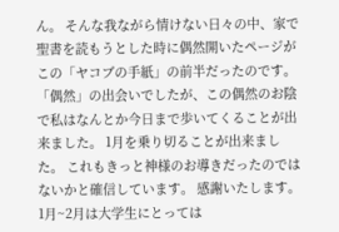ん。 そんな我ながら情けない日々の中、家で聖書を読もうとした時に偶然開いたページがこの「ヤコブの手紙」の前半だったのです。
「偶然」の出会いでしたが、この偶然のお陰で私はなんとか今日まで歩いてくることが出来ました。 1月を乗り切ることが出来ました。 これもきっと神様のお導きだったのではないかと確信しています。 感謝いたします。
1月~2月は大学生にとっては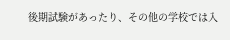後期試験があったり、その他の学校では入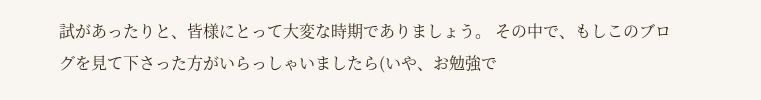試があったりと、皆様にとって大変な時期でありましょう。 その中で、もしこのブログを見て下さった方がいらっしゃいましたら(いや、お勉強で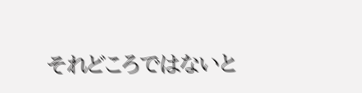それどころではないと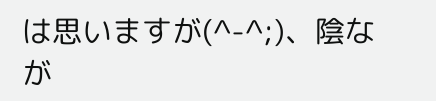は思いますが(^-^;)、陰なが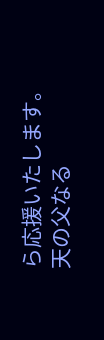ら応援いたします。
天の父なる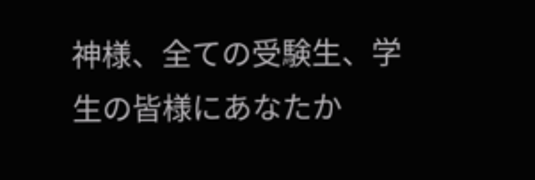神様、全ての受験生、学生の皆様にあなたか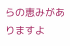らの恵みがありますよ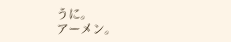うに。
アーメン。